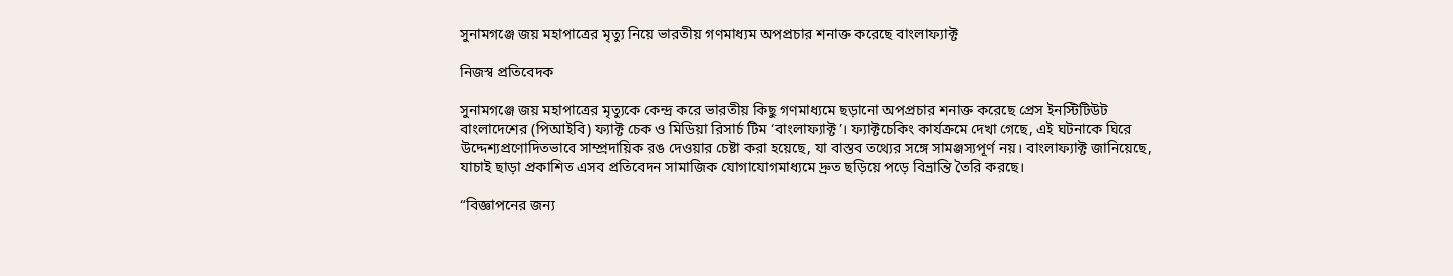সুনামগঞ্জে জয় মহাপাত্রের মৃত্যু নিয়ে ভারতীয় গণমাধ্যম অপপ্রচার শনাক্ত করেছে বাংলাফ্যাক্ট

নিজস্ব প্রতিবেদক

সুনামগঞ্জে জয় মহাপাত্রের মৃত্যুকে কেন্দ্র করে ভারতীয় কিছু গণমাধ্যমে ছড়ানো অপপ্রচার শনাক্ত করেছে প্রেস ইনস্টিটিউট বাংলাদেশের (পিআইবি) ফ্যাক্ট চেক ও মিডিয়া রিসার্চ টিম ‘বাংলাফ্যাক্ট’। ফ্যাক্টচেকিং কার্যক্রমে দেখা গেছে, এই ঘটনাকে ঘিরে উদ্দেশ্যপ্রণোদিতভাবে সাম্প্রদায়িক রঙ দেওয়ার চেষ্টা করা হয়েছে, যা বাস্তব তথ্যের সঙ্গে সামঞ্জস্যপূর্ণ নয়। বাংলাফ্যাক্ট জানিয়েছে, যাচাই ছাড়া প্রকাশিত এসব প্রতিবেদন সামাজিক যোগাযোগমাধ্যমে দ্রুত ছড়িয়ে পড়ে বিভ্রান্তি তৈরি করছে।

“বিজ্ঞাপনের জন্য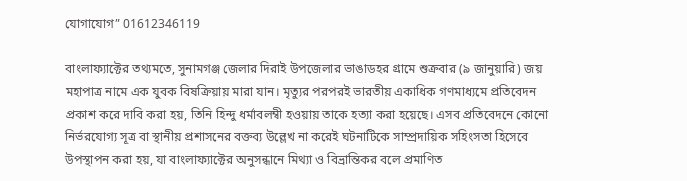যোগাযোগ” 01612346119

বাংলাফ্যাক্টের তথ্যমতে, সুনামগঞ্জ জেলার দিরাই উপজেলার ভাঙাডহর গ্রামে শুক্রবার (৯ জানুয়ারি) জয় মহাপাত্র নামে এক যুবক বিষক্রিয়ায় মারা যান। মৃত্যুর পরপরই ভারতীয় একাধিক গণমাধ্যমে প্রতিবেদন প্রকাশ করে দাবি করা হয়, তিনি হিন্দু ধর্মাবলম্বী হওয়ায় তাকে হত্যা করা হয়েছে। এসব প্রতিবেদনে কোনো নির্ভরযোগ্য সূত্র বা স্থানীয় প্রশাসনের বক্তব্য উল্লেখ না করেই ঘটনাটিকে সাম্প্রদায়িক সহিংসতা হিসেবে উপস্থাপন করা হয়, যা বাংলাফ্যাক্টের অনুসন্ধানে মিথ্যা ও বিভ্রান্তিকর বলে প্রমাণিত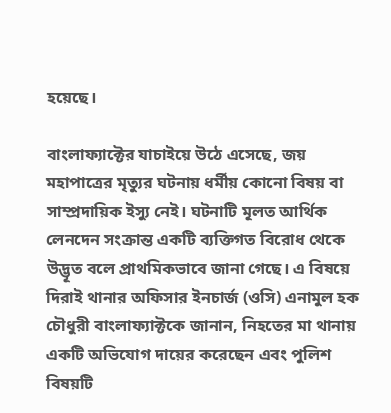হয়েছে।

বাংলাফ্যাক্টের যাচাইয়ে উঠে এসেছে, জয় মহাপাত্রের মৃত্যুর ঘটনায় ধর্মীয় কোনো বিষয় বা সাম্প্রদায়িক ইস্যু নেই। ঘটনাটি মূলত আর্থিক লেনদেন সংক্রান্ত একটি ব্যক্তিগত বিরোধ থেকে উদ্ভূত বলে প্রাথমিকভাবে জানা গেছে। এ বিষয়ে দিরাই থানার অফিসার ইনচার্জ (ওসি) এনামুল হক চৌধুরী বাংলাফ্যাক্টকে জানান, নিহতের মা থানায় একটি অভিযোগ দায়ের করেছেন এবং পুলিশ বিষয়টি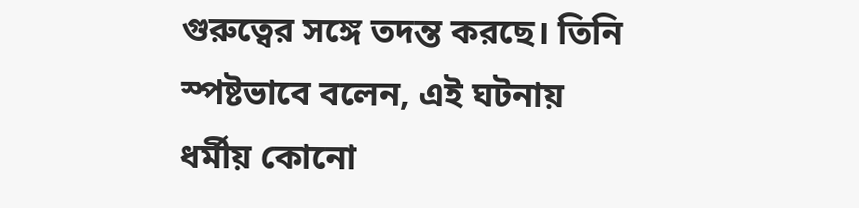গুরুত্বের সঙ্গে তদন্ত করছে। তিনি স্পষ্টভাবে বলেন, এই ঘটনায় ধর্মীয় কোনো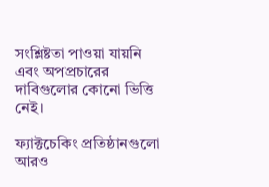সংশ্লিষ্টতা পাওয়া যায়নি এবং অপপ্রচারের দাবিগুলোর কোনো ভিত্তি নেই।

ফ্যাক্টচেকিং প্রতিষ্ঠানগুলো আরও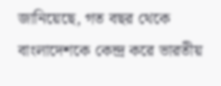জানিয়েছে, গত বছর থেকে বাংলাদেশকে কেন্দ্র করে ভারতীয়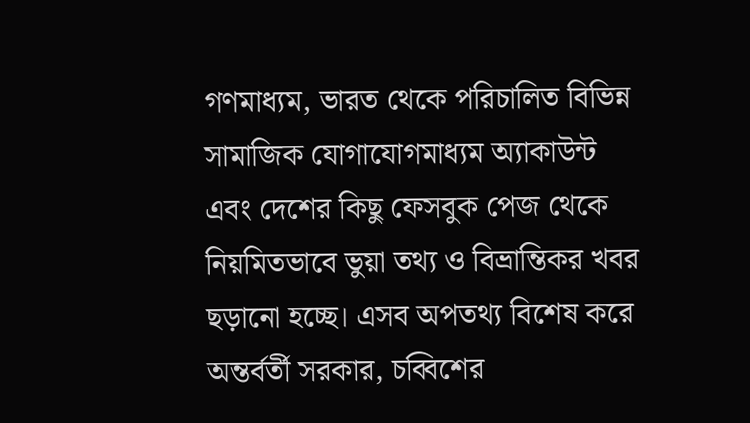গণমাধ্যম, ভারত থেকে পরিচালিত বিভিন্ন সামাজিক যোগাযোগমাধ্যম অ্যাকাউন্ট এবং দেশের কিছু ফেসবুক পেজ থেকে নিয়মিতভাবে ভুয়া তথ্য ও বিভ্রান্তিকর খবর ছড়ানো হচ্ছে। এসব অপতথ্য বিশেষ করে অন্তর্বর্তী সরকার, চব্বিশের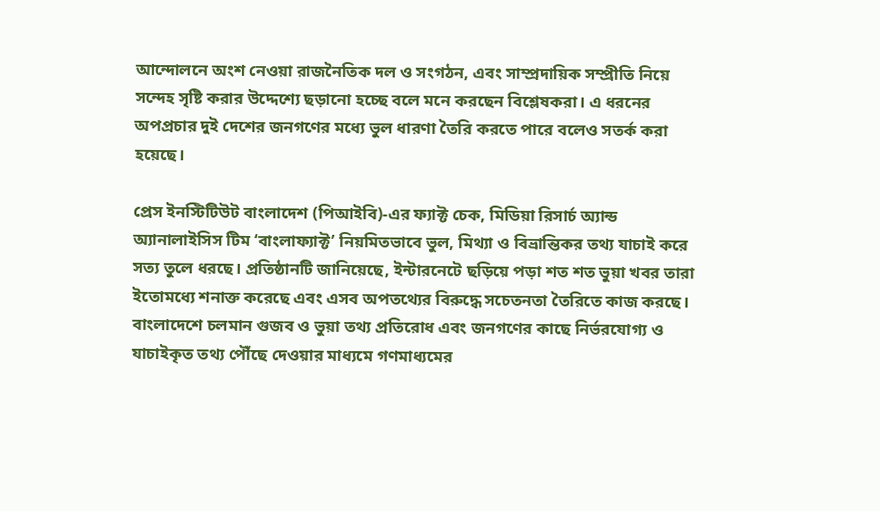আন্দোলনে অংশ নেওয়া রাজনৈতিক দল ও সংগঠন, এবং সাম্প্রদায়িক সম্প্রীতি নিয়ে সন্দেহ সৃষ্টি করার উদ্দেশ্যে ছড়ানো হচ্ছে বলে মনে করছেন বিশ্লেষকরা। এ ধরনের অপপ্রচার দুই দেশের জনগণের মধ্যে ভুল ধারণা তৈরি করতে পারে বলেও সতর্ক করা হয়েছে।

প্রেস ইনস্টিটিউট বাংলাদেশ (পিআইবি)-এর ফ্যাক্ট চেক, মিডিয়া রিসার্চ অ্যান্ড অ্যানালাইসিস টিম ‘বাংলাফ্যাক্ট’ নিয়মিতভাবে ভুল, মিথ্যা ও বিভ্রান্তিকর তথ্য যাচাই করে সত্য তুলে ধরছে। প্রতিষ্ঠানটি জানিয়েছে, ইন্টারনেটে ছড়িয়ে পড়া শত শত ভুয়া খবর তারা ইতোমধ্যে শনাক্ত করেছে এবং এসব অপতথ্যের বিরুদ্ধে সচেতনতা তৈরিতে কাজ করছে। বাংলাদেশে চলমান গুজব ও ভুয়া তথ্য প্রতিরোধ এবং জনগণের কাছে নির্ভরযোগ্য ও যাচাইকৃত তথ্য পৌঁছে দেওয়ার মাধ্যমে গণমাধ্যমের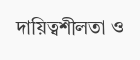দায়িত্বশীলতা ও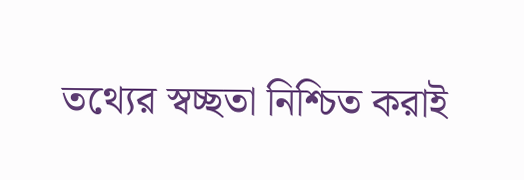তথ্যের স্বচ্ছতা নিশ্চিত করাই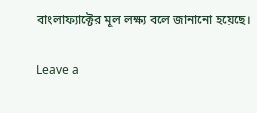বাংলাফ্যাক্টের মূল লক্ষ্য বলে জানানো হয়েছে।

Leave a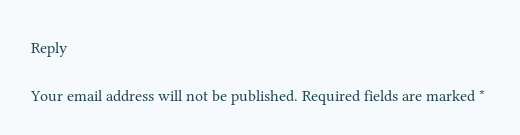Reply

Your email address will not be published. Required fields are marked *